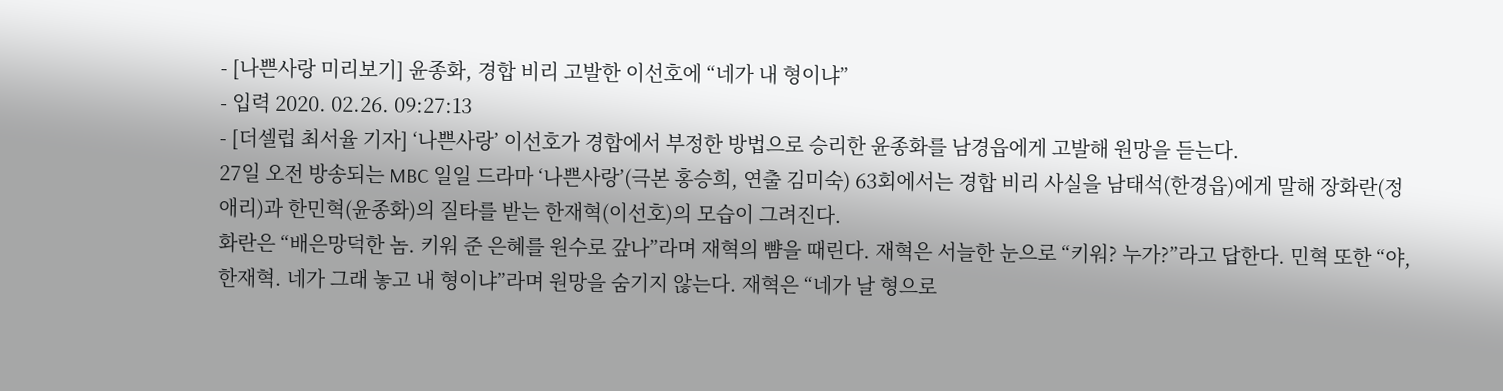- [나쁜사랑 미리보기] 윤종화, 경합 비리 고발한 이선호에 “네가 내 형이냐”
- 입력 2020. 02.26. 09:27:13
- [더셀럽 최서율 기자] ‘나쁜사랑’ 이선호가 경합에서 부정한 방법으로 승리한 윤종화를 남경읍에게 고발해 원망을 듣는다.
27일 오전 방송되는 MBC 일일 드라마 ‘나쁜사랑’(극본 홍승희, 연출 김미숙) 63회에서는 경합 비리 사실을 남태석(한경읍)에게 말해 장화란(정애리)과 한민혁(윤종화)의 질타를 받는 한재혁(이선호)의 모습이 그려진다.
화란은 “배은망덕한 놈. 키워 준 은혜를 원수로 갚나”라며 재혁의 뺨을 때린다. 재혁은 서늘한 눈으로 “키워? 누가?”라고 답한다. 민혁 또한 “야, 한재혁. 네가 그래 놓고 내 형이냐”라며 원망을 숨기지 않는다. 재혁은 “네가 날 형으로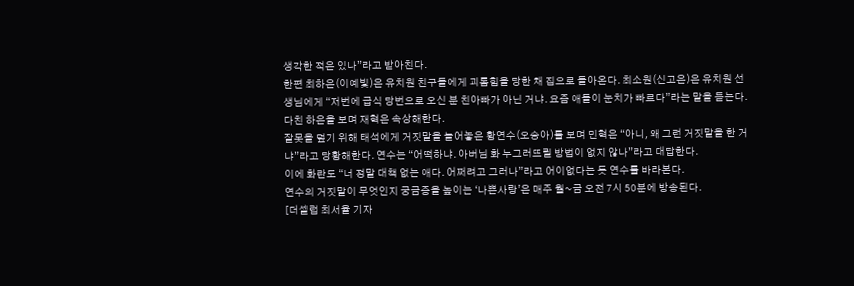생각한 적은 있나”라고 받아친다.
한편 최하은(이예빛)은 유치원 친구들에게 괴롭힘을 당한 채 집으로 돌아온다. 최소원(신고은)은 유치원 선생님에게 “저번에 급식 당번으로 오신 분 친아빠가 아닌 거냐. 요즘 애들이 눈치가 빠르다”라는 말을 듣는다. 다친 하은을 보며 재혁은 속상해한다.
잘못을 덮기 위해 태석에게 거짓말을 늘어놓은 황연수(오승아)를 보며 민혁은 “아니, 왜 그런 거짓말을 한 거냐”라고 당황해한다. 연수는 “어떡하냐. 아버님 화 누그러뜨릴 방법이 없지 않나”라고 대답한다.
이에 화란도 “너 정말 대책 없는 애다. 어쩌려고 그러나”라고 어이없다는 듯 연수를 바라본다.
연수의 거짓말이 무엇인지 궁금증을 높이는 ‘나쁜사랑’은 매주 월~금 오전 7시 50분에 방송된다.
[더셀럽 최서율 기자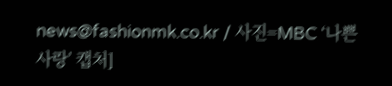news@fashionmk.co.kr / 사진=MBC ‘나쁜사랑’ 캡처]